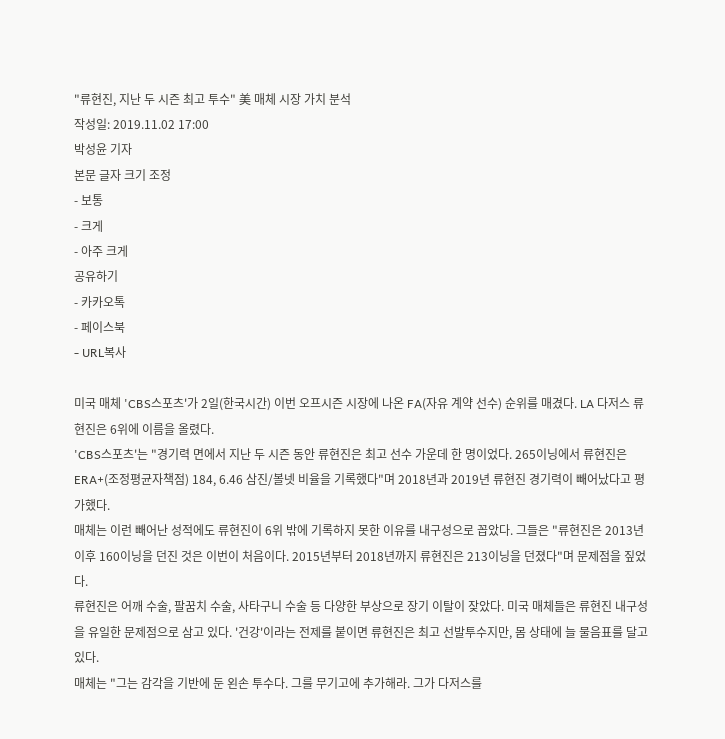"류현진, 지난 두 시즌 최고 투수" 美 매체 시장 가치 분석
작성일: 2019.11.02 17:00
박성윤 기자
본문 글자 크기 조정
- 보통
- 크게
- 아주 크게
공유하기
- 카카오톡
- 페이스북
- URL복사

미국 매체 'CBS스포츠'가 2일(한국시간) 이번 오프시즌 시장에 나온 FA(자유 계약 선수) 순위를 매겼다. LA 다저스 류현진은 6위에 이름을 올렸다.
'CBS스포츠'는 "경기력 면에서 지난 두 시즌 동안 류현진은 최고 선수 가운데 한 명이었다. 265이닝에서 류현진은 ERA+(조정평균자책점) 184, 6.46 삼진/볼넷 비율을 기록했다"며 2018년과 2019년 류현진 경기력이 빼어났다고 평가했다.
매체는 이런 빼어난 성적에도 류현진이 6위 밖에 기록하지 못한 이유를 내구성으로 꼽았다. 그들은 "류현진은 2013년 이후 160이닝을 던진 것은 이번이 처음이다. 2015년부터 2018년까지 류현진은 213이닝을 던졌다"며 문제점을 짚었다.
류현진은 어깨 수술, 팔꿈치 수술, 사타구니 수술 등 다양한 부상으로 장기 이탈이 잦았다. 미국 매체들은 류현진 내구성을 유일한 문제점으로 삼고 있다. '건강'이라는 전제를 붙이면 류현진은 최고 선발투수지만, 몸 상태에 늘 물음표를 달고 있다.
매체는 "그는 감각을 기반에 둔 왼손 투수다. 그를 무기고에 추가해라. 그가 다저스를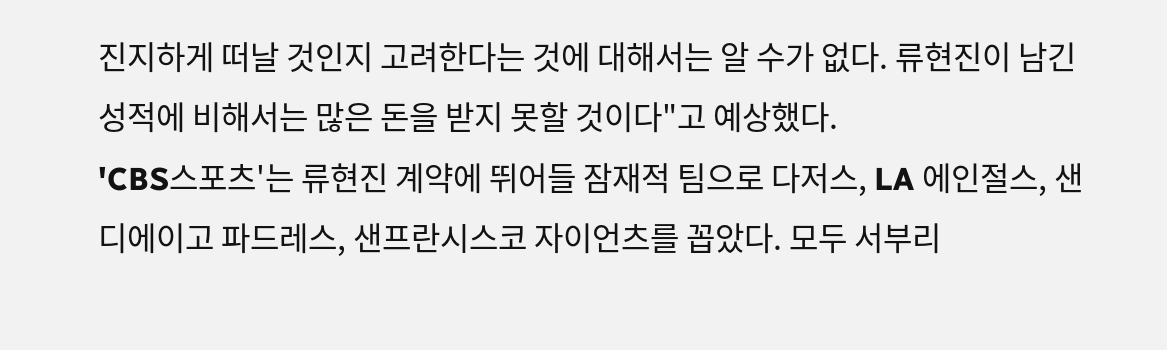진지하게 떠날 것인지 고려한다는 것에 대해서는 알 수가 없다. 류현진이 남긴 성적에 비해서는 많은 돈을 받지 못할 것이다"고 예상했다.
'CBS스포츠'는 류현진 계약에 뛰어들 잠재적 팀으로 다저스, LA 에인절스, 샌디에이고 파드레스, 샌프란시스코 자이언츠를 꼽았다. 모두 서부리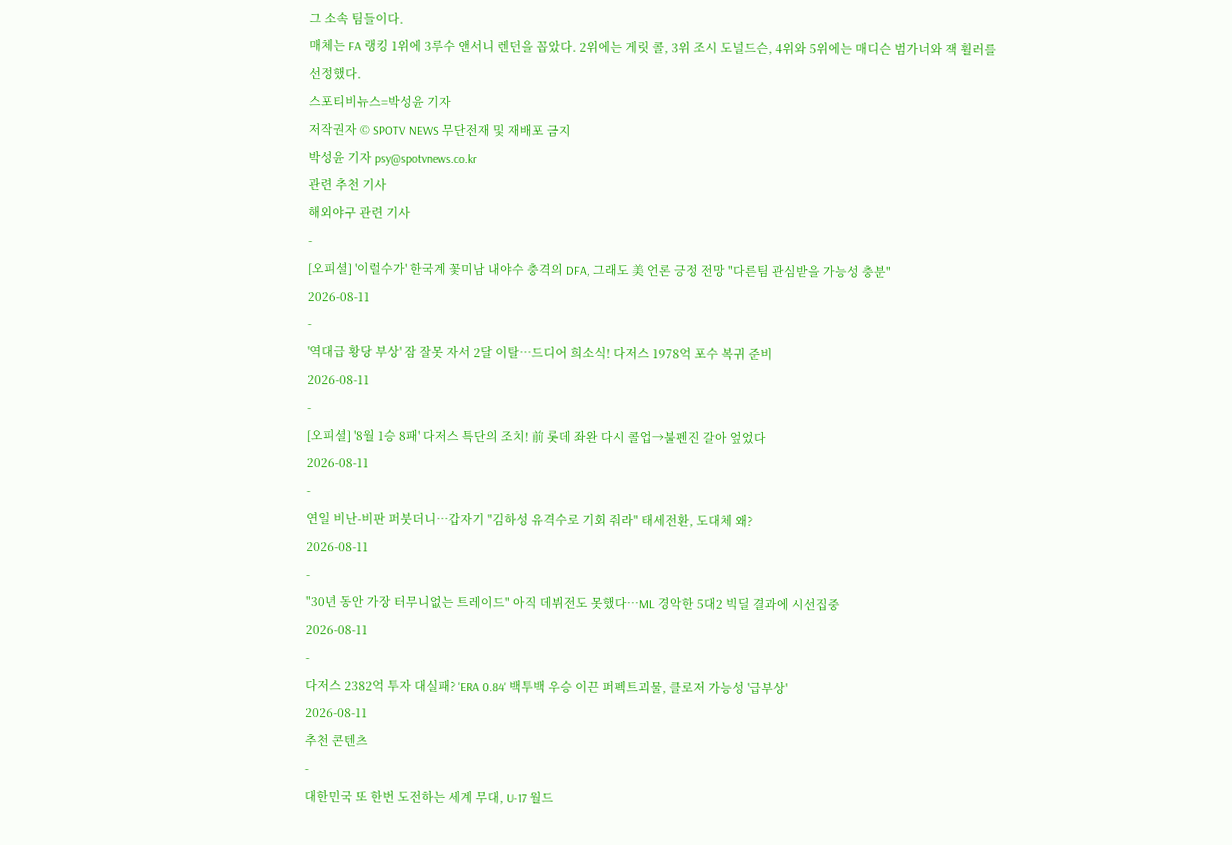그 소속 팀들이다.
매체는 FA 랭킹 1위에 3루수 앤서니 렌던을 꼽았다. 2위에는 게릿 콜, 3위 조시 도널드슨, 4위와 5위에는 매디슨 범가너와 잭 휠러를 선정했다.
스포티비뉴스=박성윤 기자
저작권자 © SPOTV NEWS 무단전재 및 재배포 금지
박성윤 기자 psy@spotvnews.co.kr
관련 추천 기사
해외야구 관련 기사
-
[오피셜] '이럴수가' 한국계 꽃미남 내야수 충격의 DFA, 그래도 美 언론 긍정 전망 "다른팀 관심받을 가능성 충분"
2026-08-11
-
'역대급 황당 부상' 잠 잘못 자서 2달 이탈…드디어 희소식! 다저스 1978억 포수 복귀 준비
2026-08-11
-
[오피셜] '8월 1승 8패' 다저스 특단의 조치! 前 롯데 좌완 다시 콜업→불펜진 갈아 엎었다
2026-08-11
-
연일 비난-비판 퍼붓더니…갑자기 "김하성 유격수로 기회 줘라" 태세전환, 도대체 왜?
2026-08-11
-
"30년 동안 가장 터무니없는 트레이드" 아직 데뷔전도 못했다…ML 경악한 5대2 빅딜 결과에 시선집중
2026-08-11
-
다저스 2382억 투자 대실패? 'ERA 0.84' 백투백 우승 이끈 퍼펙트괴물, 클로저 가능성 '급부상'
2026-08-11
추천 콘텐츠
-
대한민국 또 한번 도전하는 세계 무대, U-17 월드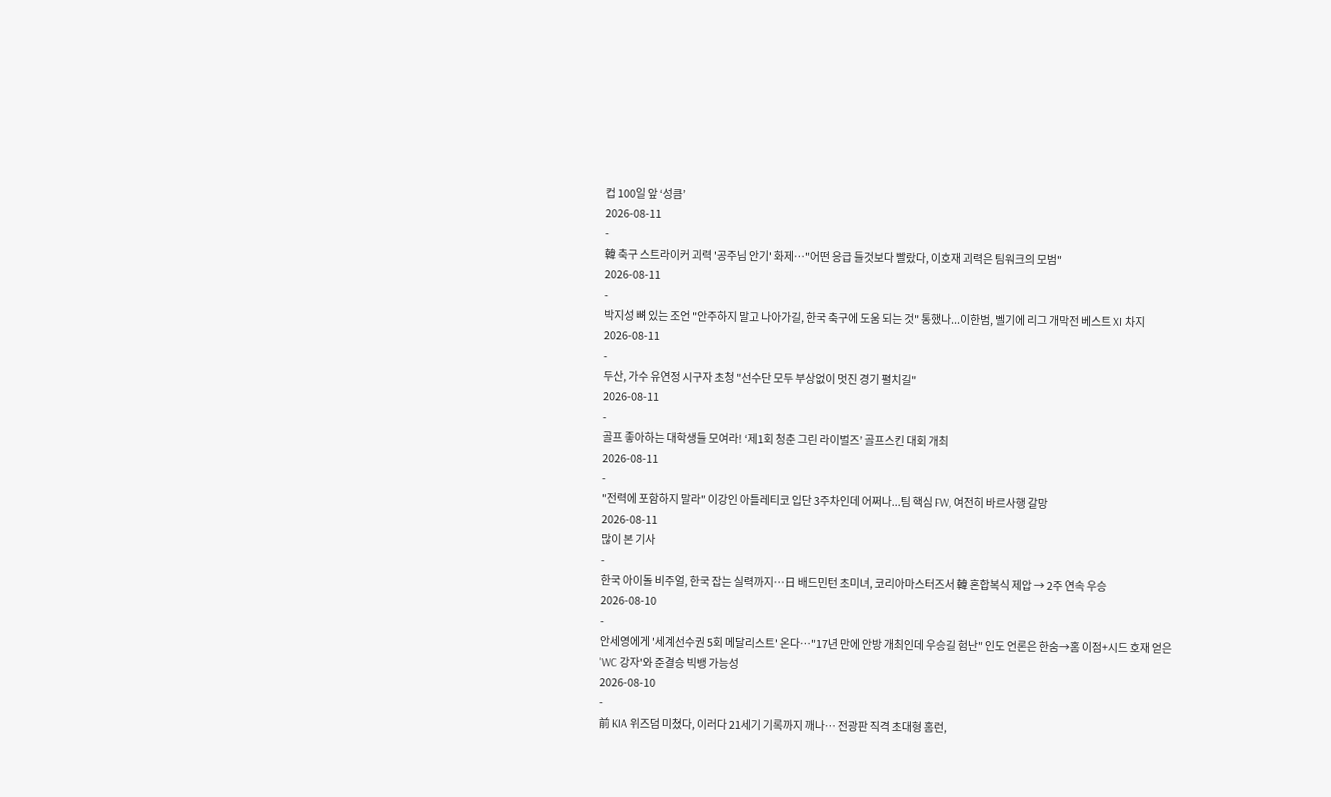컵 100일 앞 ‘성큼’
2026-08-11
-
韓 축구 스트라이커 괴력 '공주님 안기' 화제…"어떤 응급 들것보다 빨랐다, 이호재 괴력은 팀워크의 모범"
2026-08-11
-
박지성 뼈 있는 조언 "안주하지 말고 나아가길, 한국 축구에 도움 되는 것" 통했나...이한범, 벨기에 리그 개막전 베스트 XI 차지
2026-08-11
-
두산, 가수 유연정 시구자 초청 "선수단 모두 부상없이 멋진 경기 펼치길"
2026-08-11
-
골프 좋아하는 대학생들 모여라! ‘제1회 청춘 그린 라이벌즈’ 골프스킨 대회 개최
2026-08-11
-
"전력에 포함하지 말라" 이강인 아틀레티코 입단 3주차인데 어쩌나...팀 핵심 FW, 여전히 바르사행 갈망
2026-08-11
많이 본 기사
-
한국 아이돌 비주얼, 한국 잡는 실력까지…日 배드민턴 초미녀, 코리아마스터즈서 韓 혼합복식 제압 → 2주 연속 우승
2026-08-10
-
안세영에게 '세계선수권 5회 메달리스트' 온다…"17년 만에 안방 개최인데 우승길 험난" 인도 언론은 한숨→홈 이점+시드 호재 얻은 'WC 강자'와 준결승 빅뱅 가능성
2026-08-10
-
前 KIA 위즈덤 미쳤다, 이러다 21세기 기록까지 깨나… 전광판 직격 초대형 홈런,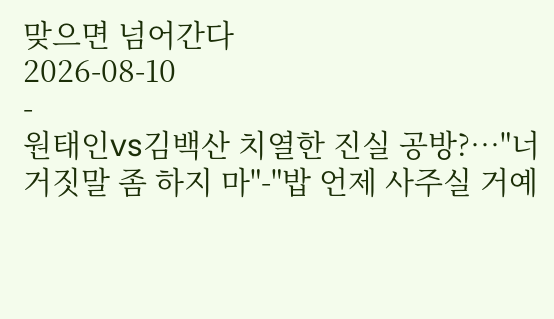맞으면 넘어간다
2026-08-10
-
원태인vs김백산 치열한 진실 공방?…"너 거짓말 좀 하지 마"-"밥 언제 사주실 거예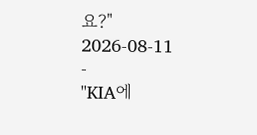요?"
2026-08-11
-
"KIA에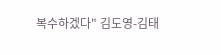복수하겠다" 김도영-김태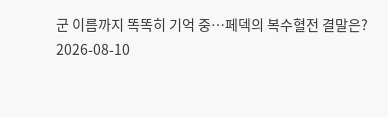군 이름까지 똑똑히 기억 중…페덱의 복수혈전 결말은?
2026-08-10